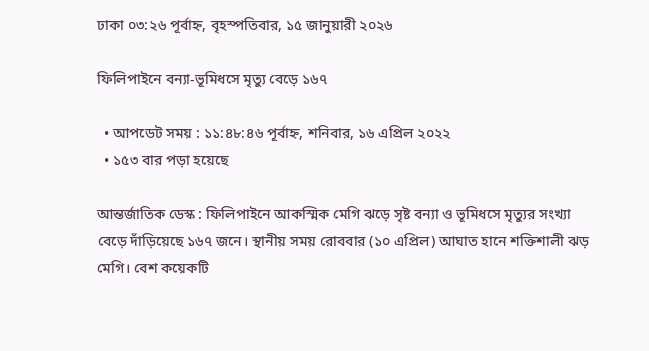ঢাকা ০৩:২৬ পূর্বাহ্ন, বৃহস্পতিবার, ১৫ জানুয়ারী ২০২৬

ফিলিপাইনে বন্যা-ভূমিধসে মৃত্যু বেড়ে ১৬৭

  • আপডেট সময় : ১১:৪৮:৪৬ পূর্বাহ্ন, শনিবার, ১৬ এপ্রিল ২০২২
  • ১৫৩ বার পড়া হয়েছে

আন্তর্জাতিক ডেস্ক : ফিলিপাইনে আকস্মিক মেগি ঝড়ে সৃষ্ট বন্যা ও ভূমিধসে মৃত্যুর সংখ্যা বেড়ে দাঁড়িয়েছে ১৬৭ জনে। স্থানীয় সময় রোববার (১০ এপ্রিল) আঘাত হানে শক্তিশালী ঝড় মেগি। বেশ কয়েকটি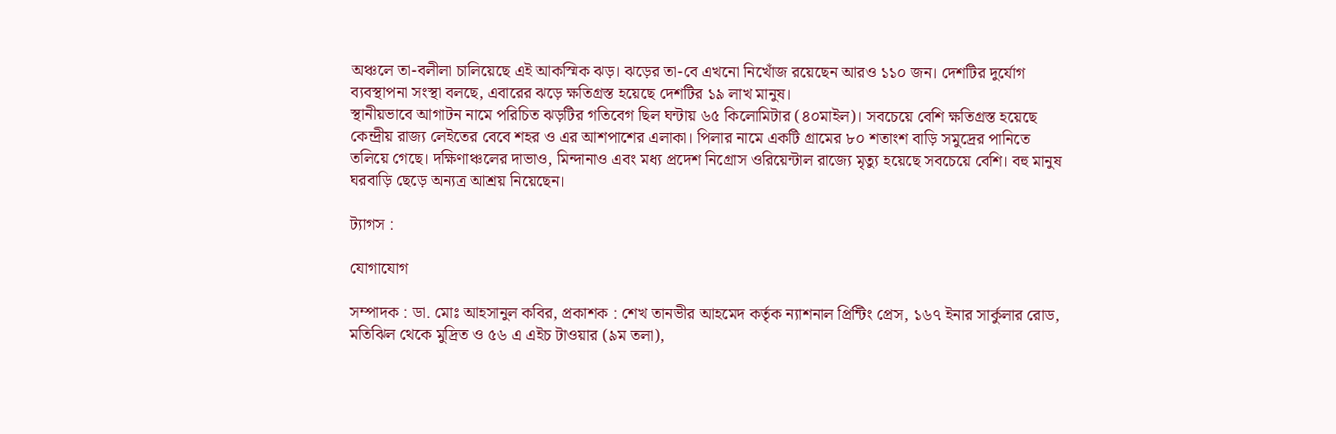অঞ্চলে তা-বলীলা চালিয়েছে এই আকস্মিক ঝড়। ঝড়ের তা-বে এখনো নিখোঁজ রয়েছেন আরও ১১০ জন। দেশটির দুর্যোগ ব্যবস্থাপনা সংস্থা বলছে, এবারের ঝড়ে ক্ষতিগ্রস্ত হয়েছে দেশটির ১৯ লাখ মানুষ।
স্থানীয়ভাবে আগাটন নামে পরিচিত ঝড়টির গতিবেগ ছিল ঘন্টায় ৬৫ কিলোমিটার (৪০মাইল)। সবচেয়ে বেশি ক্ষতিগ্রস্ত হয়েছে কেন্দ্রীয় রাজ্য লেইতের বেবে শহর ও এর আশপাশের এলাকা। পিলার নামে একটি গ্রামের ৮০ শতাংশ বাড়ি সমুদ্রের পানিতে তলিয়ে গেছে। দক্ষিণাঞ্চলের দাভাও, মিন্দানাও এবং মধ্য প্রদেশ নিগ্রোস ওরিয়েন্টাল রাজ্যে মৃত্যু হয়েছে সবচেয়ে বেশি। বহু মানুষ ঘরবাড়ি ছেড়ে অন্যত্র আশ্রয় নিয়েছেন।

ট্যাগস :

যোগাযোগ

সম্পাদক : ডা. মোঃ আহসানুল কবির, প্রকাশক : শেখ তানভীর আহমেদ কর্তৃক ন্যাশনাল প্রিন্টিং প্রেস, ১৬৭ ইনার সার্কুলার রোড, মতিঝিল থেকে মুদ্রিত ও ৫৬ এ এইচ টাওয়ার (৯ম তলা),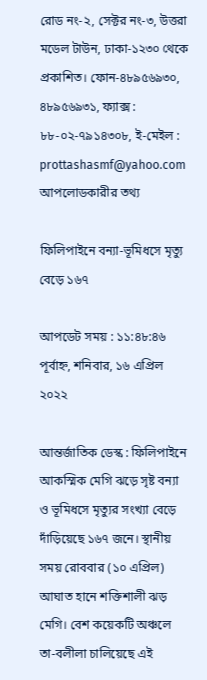রোড নং-২, সেক্টর নং-৩, উত্তরা মডেল টাউন, ঢাকা-১২৩০ থেকে প্রকাশিত। ফোন-৪৮৯৫৬৯৩০, ৪৮৯৫৬৯৩১, ফ্যাক্স : ৮৮-০২-৭৯১৪৩০৮, ই-মেইল : prottashasmf@yahoo.com
আপলোডকারীর তথ্য

ফিলিপাইনে বন্যা-ভূমিধসে মৃত্যু বেড়ে ১৬৭

আপডেট সময় : ১১:৪৮:৪৬ পূর্বাহ্ন, শনিবার, ১৬ এপ্রিল ২০২২

আন্তর্জাতিক ডেস্ক : ফিলিপাইনে আকস্মিক মেগি ঝড়ে সৃষ্ট বন্যা ও ভূমিধসে মৃত্যুর সংখ্যা বেড়ে দাঁড়িয়েছে ১৬৭ জনে। স্থানীয় সময় রোববার (১০ এপ্রিল) আঘাত হানে শক্তিশালী ঝড় মেগি। বেশ কয়েকটি অঞ্চলে তা-বলীলা চালিয়েছে এই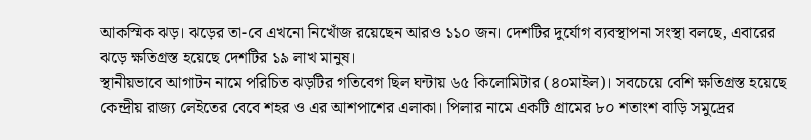আকস্মিক ঝড়। ঝড়ের তা-বে এখনো নিখোঁজ রয়েছেন আরও ১১০ জন। দেশটির দুর্যোগ ব্যবস্থাপনা সংস্থা বলছে, এবারের ঝড়ে ক্ষতিগ্রস্ত হয়েছে দেশটির ১৯ লাখ মানুষ।
স্থানীয়ভাবে আগাটন নামে পরিচিত ঝড়টির গতিবেগ ছিল ঘন্টায় ৬৫ কিলোমিটার (৪০মাইল)। সবচেয়ে বেশি ক্ষতিগ্রস্ত হয়েছে কেন্দ্রীয় রাজ্য লেইতের বেবে শহর ও এর আশপাশের এলাকা। পিলার নামে একটি গ্রামের ৮০ শতাংশ বাড়ি সমুদ্রের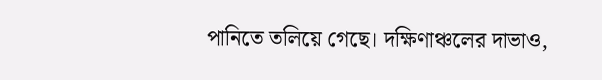পানিতে তলিয়ে গেছে। দক্ষিণাঞ্চলের দাভাও,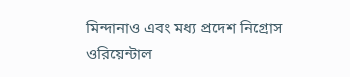মিন্দানাও এবং মধ্য প্রদেশ নিগ্রোস ওরিয়েন্টাল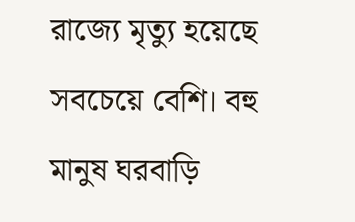রাজ্যে মৃত্যু হয়েছে সবচেয়ে বেশি। বহু মানুষ ঘরবাড়ি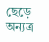ছেড়ে অন্যত্র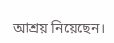আশ্রয় নিয়েছেন।